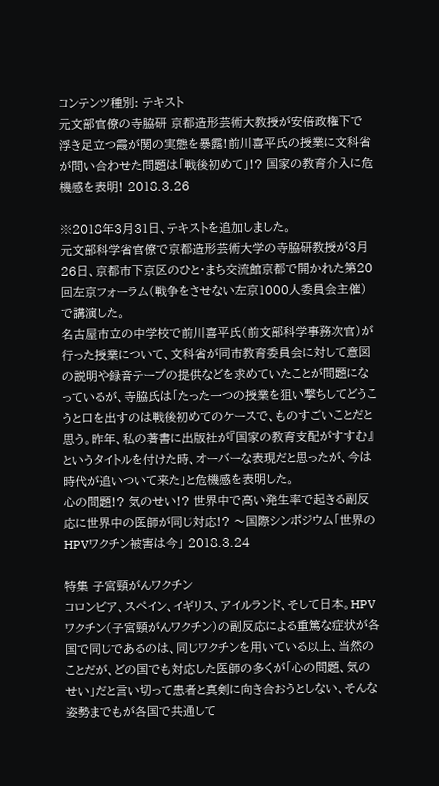コンテンツ種別: テキスト
元文部官僚の寺脇研 京都造形芸術大教授が安倍政権下で浮き足立つ霞が関の実態を暴露!前川喜平氏の授業に文科省が問い合わせた問題は「戦後初めて」!? 国家の教育介入に危機感を表明! 2018.3.26

※2018年3月31日、テキストを追加しました。
元文部科学省官僚で京都造形芸術大学の寺脇研教授が3月26日、京都市下京区のひと・まち交流館京都で開かれた第20回左京フォーラム(戦争をさせない左京1000人委員会主催)で講演した。
名古屋市立の中学校で前川喜平氏(前文部科学事務次官)が行った授業について、文科省が同市教育委員会に対して意図の説明や録音テープの提供などを求めていたことが問題になっているが、寺脇氏は「たった一つの授業を狙い撃ちしてどうこうと口を出すのは戦後初めてのケースで、ものすごいことだと思う。昨年、私の著書に出版社が『国家の教育支配がすすむ』というタイトルを付けた時、オーバーな表現だと思ったが、今は時代が追いついて来た」と危機感を表明した。
心の問題!? 気のせい!? 世界中で高い発生率で起きる副反応に世界中の医師が同じ対応!? 〜国際シンポジウム「世界のHPVワクチン被害は今」 2018.3.24

特集 子宮頸がんワクチン
コロンビア、スペイン、イギリス、アイルランド、そして日本。HPVワクチン(子宮頸がんワクチン)の副反応による重篤な症状が各国で同じであるのは、同じワクチンを用いている以上、当然のことだが、どの国でも対応した医師の多くが「心の問題、気のせい」だと言い切って患者と真剣に向き合おうとしない、そんな姿勢までもが各国で共通して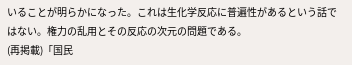いることが明らかになった。これは生化学反応に普遍性があるという話ではない。権力の乱用とその反応の次元の問題である。
(再掲載)「国民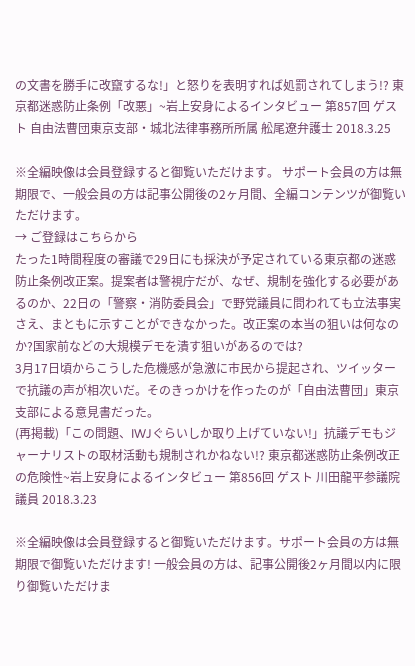の文書を勝手に改竄するな!」と怒りを表明すれば処罰されてしまう!? 東京都迷惑防止条例「改悪」~岩上安身によるインタビュー 第857回 ゲスト 自由法曹団東京支部・城北法律事務所所属 舩尾遼弁護士 2018.3.25

※全編映像は会員登録すると御覧いただけます。 サポート会員の方は無期限で、一般会員の方は記事公開後の2ヶ月間、全編コンテンツが御覧いただけます。
→ ご登録はこちらから
たった1時間程度の審議で29日にも採決が予定されている東京都の迷惑防止条例改正案。提案者は警視庁だが、なぜ、規制を強化する必要があるのか、22日の「警察・消防委員会」で野党議員に問われても立法事実さえ、まともに示すことができなかった。改正案の本当の狙いは何なのか?国家前などの大規模デモを潰す狙いがあるのでは?
3月17日頃からこうした危機感が急激に市民から提起され、ツイッターで抗議の声が相次いだ。そのきっかけを作ったのが「自由法曹団」東京支部による意見書だった。
(再掲載)「この問題、IWJぐらいしか取り上げていない!」抗議デモもジャーナリストの取材活動も規制されかねない!? 東京都迷惑防止条例改正の危険性~岩上安身によるインタビュー 第856回 ゲスト 川田龍平参議院議員 2018.3.23

※全編映像は会員登録すると御覧いただけます。サポート会員の方は無期限で御覧いただけます! 一般会員の方は、記事公開後2ヶ月間以内に限り御覧いただけま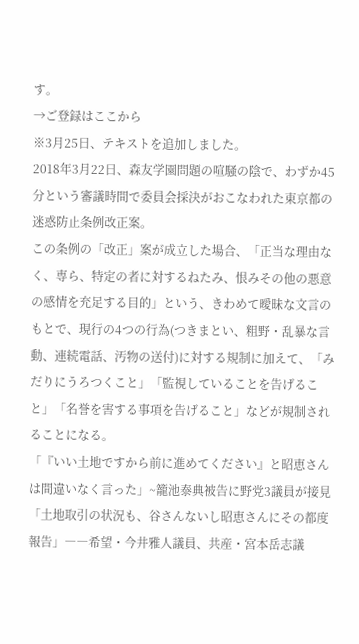す。
→ご登録はここから
※3月25日、テキストを追加しました。
2018年3月22日、森友学園問題の喧騒の陰で、わずか45分という審議時間で委員会採決がおこなわれた東京都の迷惑防止条例改正案。
この条例の「改正」案が成立した場合、「正当な理由なく、専ら、特定の者に対するねたみ、恨みその他の悪意の感情を充足する目的」という、きわめて曖昧な文言のもとで、現行の4つの行為(つきまとい、粗野・乱暴な言動、連続電話、汚物の送付)に対する規制に加えて、「みだりにうろつくこと」「監視していることを告げること」「名誉を害する事項を告げること」などが規制されることになる。
「『いい土地ですから前に進めてください』と昭恵さんは間違いなく言った」~籠池泰典被告に野党3議員が接見「土地取引の状況も、谷さんないし昭恵さんにその都度報告」――希望・今井雅人議員、共産・宮本岳志議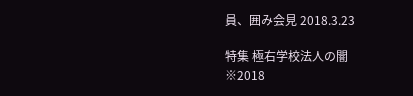員、囲み会見 2018.3.23

特集 極右学校法人の闇
※2018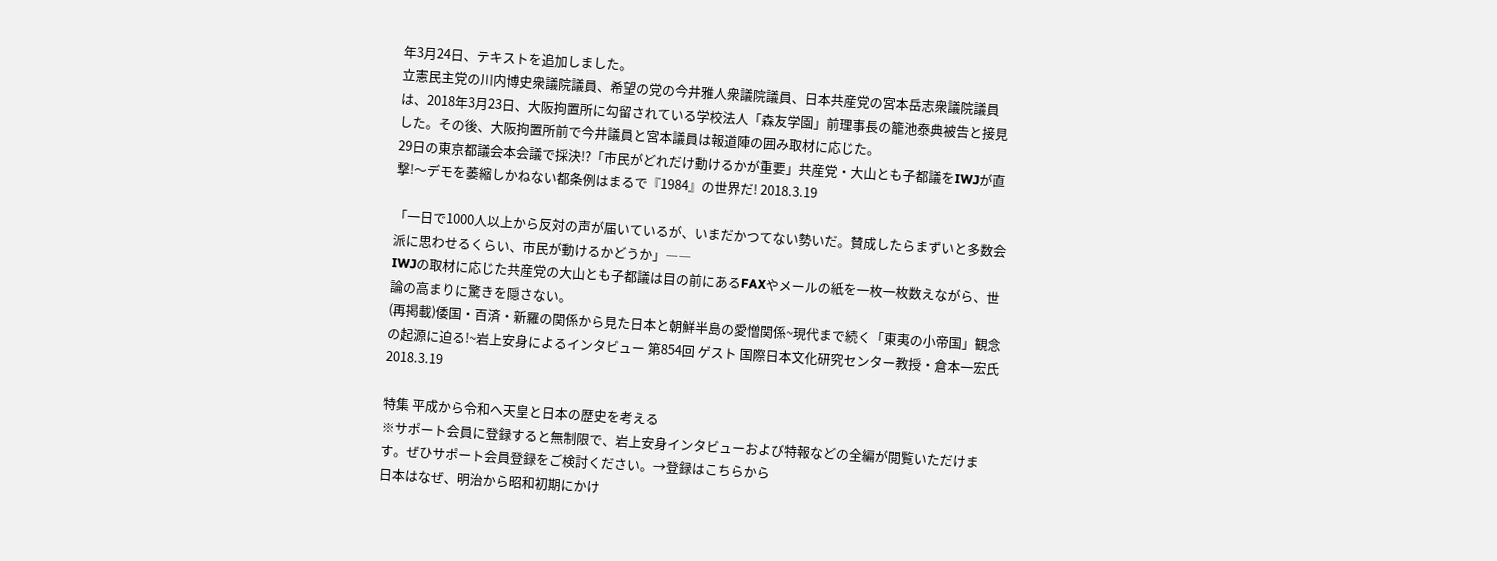年3月24日、テキストを追加しました。
立憲民主党の川内博史衆議院議員、希望の党の今井雅人衆議院議員、日本共産党の宮本岳志衆議院議員は、2018年3月23日、大阪拘置所に勾留されている学校法人「森友学園」前理事長の籠池泰典被告と接見した。その後、大阪拘置所前で今井議員と宮本議員は報道陣の囲み取材に応じた。
29日の東京都議会本会議で採決!?「市民がどれだけ動けるかが重要」共産党・大山とも子都議をIWJが直撃!〜デモを萎縮しかねない都条例はまるで『1984』の世界だ! 2018.3.19

「一日で1000人以上から反対の声が届いているが、いまだかつてない勢いだ。賛成したらまずいと多数会派に思わせるくらい、市民が動けるかどうか」――
IWJの取材に応じた共産党の大山とも子都議は目の前にあるFAXやメールの紙を一枚一枚数えながら、世論の高まりに驚きを隠さない。
(再掲載)倭国・百済・新羅の関係から見た日本と朝鮮半島の愛憎関係~現代まで続く「東夷の小帝国」観念の起源に迫る!~岩上安身によるインタビュー 第854回 ゲスト 国際日本文化研究センター教授・倉本一宏氏 2018.3.19

特集 平成から令和へ天皇と日本の歴史を考える
※サポート会員に登録すると無制限で、岩上安身インタビューおよび特報などの全編が閲覧いただけます。ぜひサポート会員登録をご検討ください。→登録はこちらから
日本はなぜ、明治から昭和初期にかけ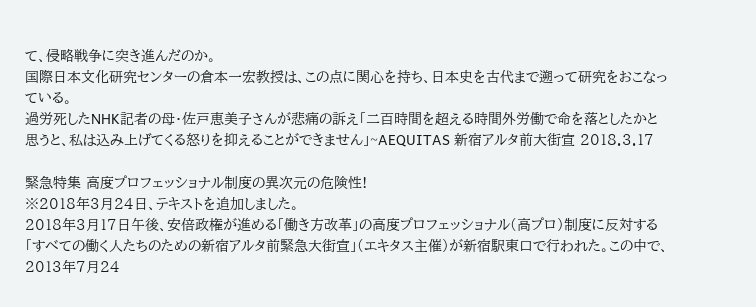て、侵略戦争に突き進んだのか。
国際日本文化研究センターの倉本一宏教授は、この点に関心を持ち、日本史を古代まで遡って研究をおこなっている。
過労死したNHK記者の母・佐戸恵美子さんが悲痛の訴え「二百時間を超える時間外労働で命を落としたかと思うと、私は込み上げてくる怒りを抑えることができません」~AEQUITAS 新宿アルタ前大街宣 2018.3.17

緊急特集 高度プロフェッショナル制度の異次元の危険性!
※2018年3月24日、テキストを追加しました。
2018年3月17日午後、安倍政権が進める「働き方改革」の高度プロフェッショナル(高プロ)制度に反対する「すべての働く人たちのための新宿アルタ前緊急大街宣」(エキタス主催)が新宿駅東口で行われた。この中で、2013年7月24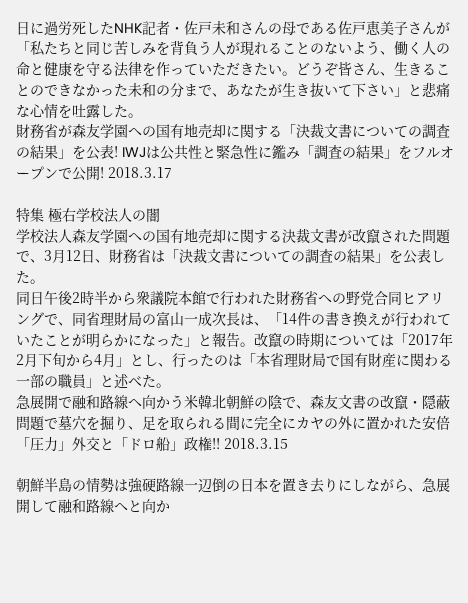日に過労死したNHK記者・佐戸未和さんの母である佐戸恵美子さんが「私たちと同じ苦しみを背負う人が現れることのないよう、働く人の命と健康を守る法律を作っていただきたい。どうぞ皆さん、生きることのできなかった未和の分まで、あなたが生き抜いて下さい」と悲痛な心情を吐露した。
財務省が森友学園への国有地売却に関する「決裁文書についての調査の結果」を公表! IWJは公共性と緊急性に鑑み「調査の結果」をフルオープンで公開! 2018.3.17

特集 極右学校法人の闇
学校法人森友学園への国有地売却に関する決裁文書が改竄された問題で、3月12日、財務省は「決裁文書についての調査の結果」を公表した。
同日午後2時半から衆議院本館で行われた財務省への野党合同ヒアリングで、同省理財局の富山一成次長は、「14件の書き換えが行われていたことが明らかになった」と報告。改竄の時期については「2017年2月下旬から4月」とし、行ったのは「本省理財局で国有財産に関わる一部の職員」と述べた。
急展開で融和路線へ向かう米韓北朝鮮の陰で、森友文書の改竄・隠蔽問題で墓穴を掘り、足を取られる間に完全にカヤの外に置かれた安倍「圧力」外交と「ドロ船」政権!! 2018.3.15

朝鮮半島の情勢は強硬路線一辺倒の日本を置き去りにしながら、急展開して融和路線へと向か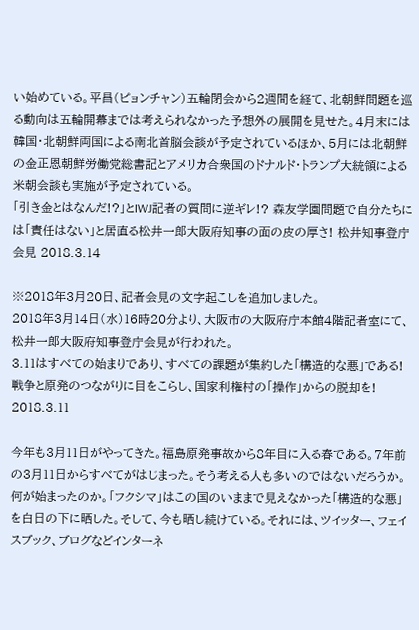い始めている。平昌(ピョンチャン)五輪閉会から2週間を経て、北朝鮮問題を巡る動向は五輪開幕までは考えられなかった予想外の展開を見せた。4月末には韓国・北朝鮮両国による南北首脳会談が予定されているほか、5月には北朝鮮の金正恩朝鮮労働党総書記とアメリカ合衆国のドナルド・トランプ大統領による米朝会談も実施が予定されている。
「引き金とはなんだ!?」とIWJ記者の質問に逆ギレ!? 森友学園問題で自分たちには「責任はない」と居直る松井一郎大阪府知事の面の皮の厚さ! 松井知事登庁会見 2018.3.14

※2018年3月20日、記者会見の文字起こしを追加しました。
2018年3月14日(水)16時20分より、大阪市の大阪府庁本館4階記者室にて、松井一郎大阪府知事登庁会見が行われた。
3.11はすべての始まりであり、すべての課題が集約した「構造的な悪」である!戦争と原発のつながりに目をこらし、国家利権村の「操作」からの脱却を! 2018.3.11

今年も3月11日がやってきた。福島原発事故から8年目に入る春である。7年前の3月11日からすべてがはじまった。そう考える人も多いのではないだろうか。何が始まったのか。「フクシマ」はこの国のいままで見えなかった「構造的な悪」を白日の下に晒した。そして、今も晒し続けている。それには、ツイッター、フェイスブック、ブログなどインターネ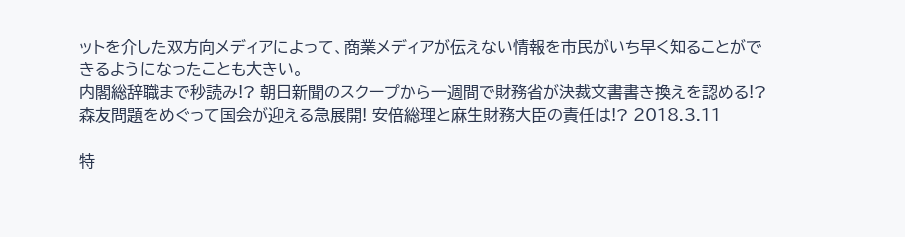ットを介した双方向メディアによって、商業メディアが伝えない情報を市民がいち早く知ることができるようになったことも大きい。
内閣総辞職まで秒読み!? 朝日新聞のスクープから一週間で財務省が決裁文書書き換えを認める!? 森友問題をめぐって国会が迎える急展開! 安倍総理と麻生財務大臣の責任は!? 2018.3.11

特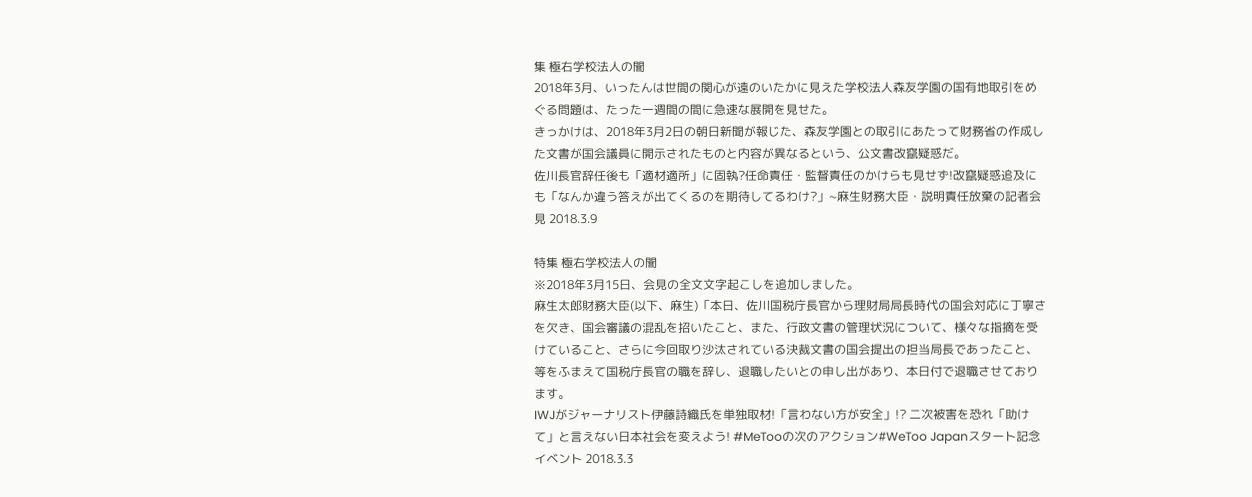集 極右学校法人の闇
2018年3月、いったんは世間の関心が遠のいたかに見えた学校法人森友学園の国有地取引をめぐる問題は、たった一週間の間に急速な展開を見せた。
きっかけは、2018年3月2日の朝日新聞が報じた、森友学園との取引にあたって財務省の作成した文書が国会議員に開示されたものと内容が異なるという、公文書改竄疑惑だ。
佐川長官辞任後も「適材適所」に固執?任命責任・監督責任のかけらも見せず!改竄疑惑追及にも「なんか違う答えが出てくるのを期待してるわけ?」~麻生財務大臣・説明責任放棄の記者会見 2018.3.9

特集 極右学校法人の闇
※2018年3月15日、会見の全文文字起こしを追加しました。
麻生太郎財務大臣(以下、麻生)「本日、佐川国税庁長官から理財局局長時代の国会対応に丁寧さを欠き、国会審議の混乱を招いたこと、また、行政文書の管理状況について、様々な指摘を受けていること、さらに今回取り沙汰されている決裁文書の国会提出の担当局長であったこと、等をふまえて国税庁長官の職を辞し、退職したいとの申し出があり、本日付で退職させております。
IWJがジャーナリスト伊藤詩織氏を単独取材!「言わない方が安全」!? 二次被害を恐れ「助けて」と言えない日本社会を変えよう! #MeTooの次のアクション#WeToo Japanスタート記念イベント 2018.3.3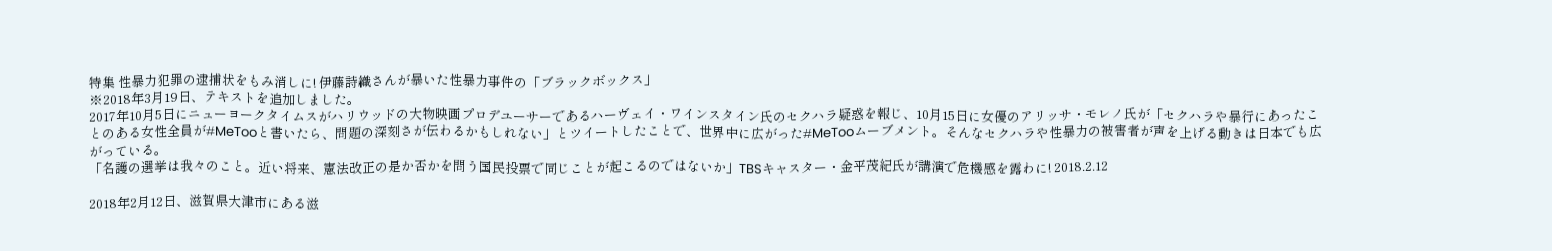特集 性暴力犯罪の逮捕状をもみ消しに! 伊藤詩織さんが暴いた性暴力事件の「ブラックボックス」
※2018年3月19日、テキストを追加しました。
2017年10月5日にニューヨークタイムスがハリウッドの大物映画プロデユーサーであるハーヴェイ・ワインスタイン氏のセクハラ疑惑を報じ、10月15日に女優のアリッサ・モレノ氏が「セクハラや暴行にあったことのある女性全員が#MeTooと書いたら、問題の深刻さが伝わるかもしれない」とツイートしたことで、世界中に広がった#MeTooムーブメント。そんなセクハラや性暴力の被害者が声を上げる動きは日本でも広がっている。
「名護の選挙は我々のこと。近い将来、憲法改正の是か否かを問う国民投票で同じことが起こるのではないか」TBSキャスター・金平茂紀氏が講演で危機感を露わに! 2018.2.12

2018年2月12日、滋賀県大津市にある滋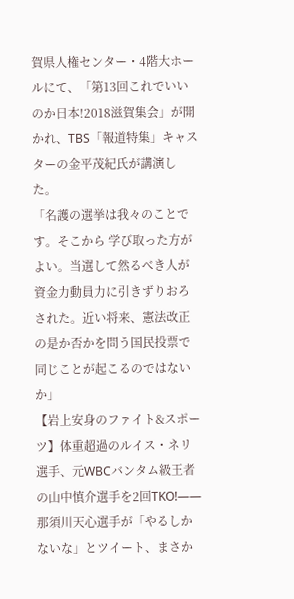賀県人権センター・4階大ホールにて、「第13回これでいいのか日本!2018滋賀集会」が開かれ、TBS「報道特集」キャスターの金平茂紀氏が講演した。
「名護の選挙は我々のことです。そこから 学び取った方がよい。当選して然るべき人が資金力動員力に引きずりおろされた。近い将来、憲法改正の是か否かを問う国民投票で同じことが起こるのではないか」
【岩上安身のファイト&スポーツ】体重超過のルイス・ネリ選手、元WBCバンタム級王者の山中慎介選手を2回TKO!――那須川天心選手が「やるしかないな」とツイート、まさか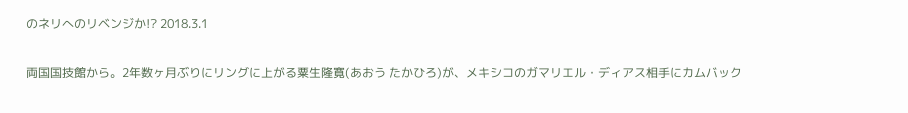のネリへのリベンジか!? 2018.3.1

両国国技館から。2年数ヶ月ぶりにリングに上がる粟生隆寛(あおう たかひろ)が、メキシコのガマリエル・ディアス相手にカムバック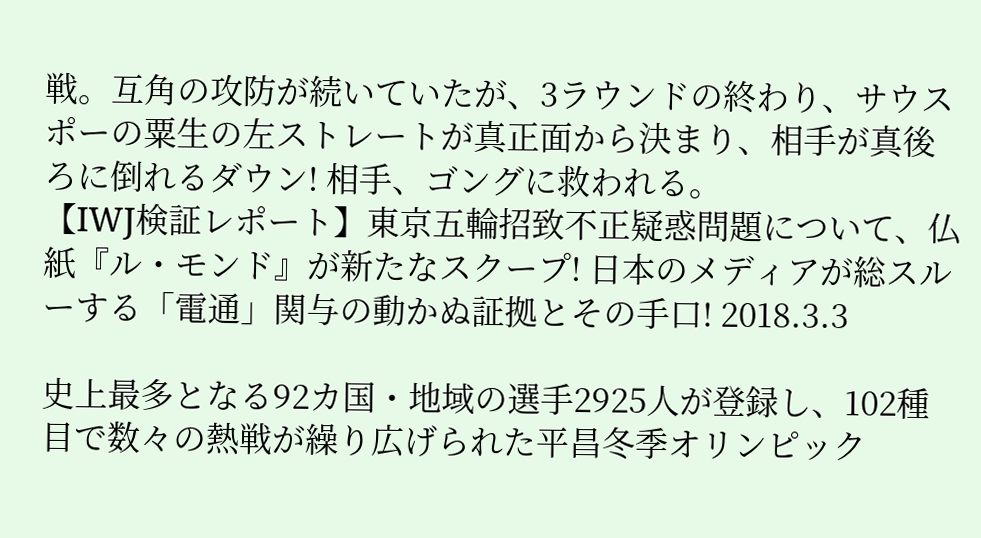戦。互角の攻防が続いていたが、3ラウンドの終わり、サウスポーの粟生の左ストレートが真正面から決まり、相手が真後ろに倒れるダウン! 相手、ゴングに救われる。
【IWJ検証レポート】東京五輪招致不正疑惑問題について、仏紙『ル・モンド』が新たなスクープ! 日本のメディアが総スルーする「電通」関与の動かぬ証拠とその手口! 2018.3.3

史上最多となる92カ国・地域の選手2925人が登録し、102種目で数々の熱戦が繰り広げられた平昌冬季オリンピック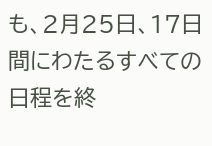も、2月25日、17日間にわたるすべての日程を終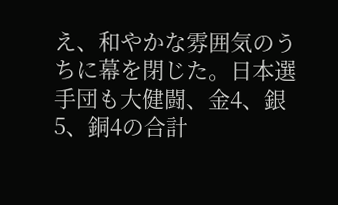え、和やかな雰囲気のうちに幕を閉じた。日本選手団も大健闘、金4、銀5、銅4の合計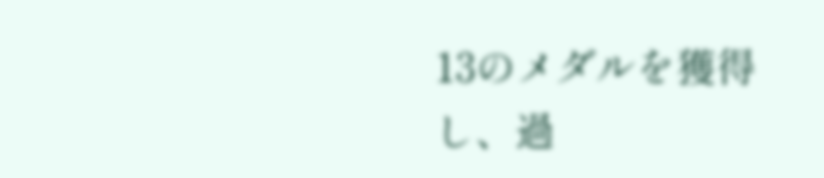13のメダルを獲得し、過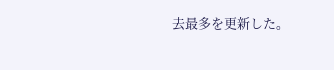去最多を更新した。